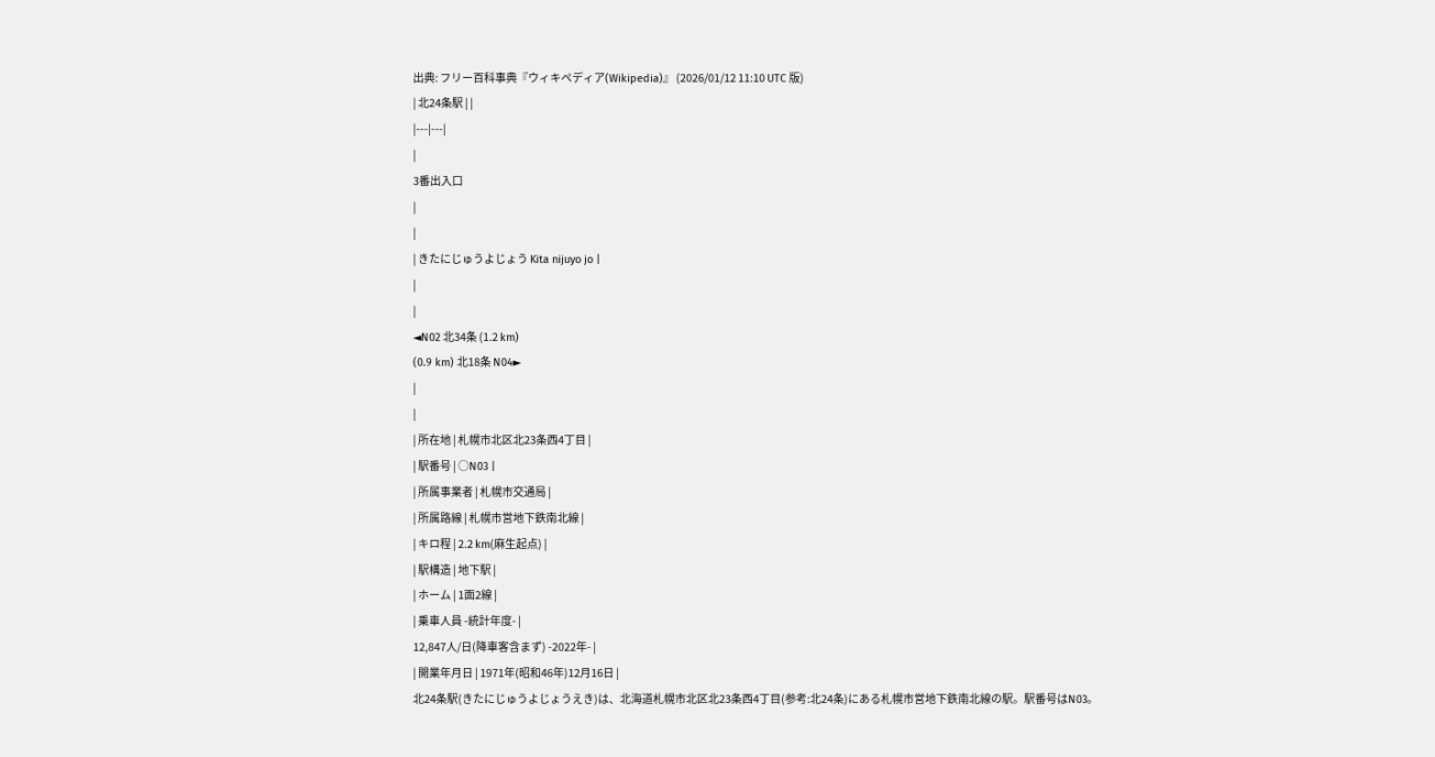出典: フリー百科事典『ウィキペディア(Wikipedia)』 (2026/01/12 11:10 UTC 版)
| 北24条駅 | |
|---|---|
|
3番出入口
|
|
| きたにじゅうよじょう Kita nijuyo jo |
|
|
◄N02 北34条 (1.2 km)
(0.9 km) 北18条 N04►
|
|
| 所在地 | 札幌市北区北23条西4丁目 |
| 駅番号 | ○N03 |
| 所属事業者 | 札幌市交通局 |
| 所属路線 | 札幌市営地下鉄南北線 |
| キロ程 | 2.2 km(麻生起点) |
| 駅構造 | 地下駅 |
| ホーム | 1面2線 |
| 乗車人員 -統計年度- |
12,847人/日(降車客含まず) -2022年- |
| 開業年月日 | 1971年(昭和46年)12月16日 |
北24条駅(きたにじゅうよじょうえき)は、北海道札幌市北区北23条西4丁目(参考:北24条)にある札幌市営地下鉄南北線の駅。駅番号はN03。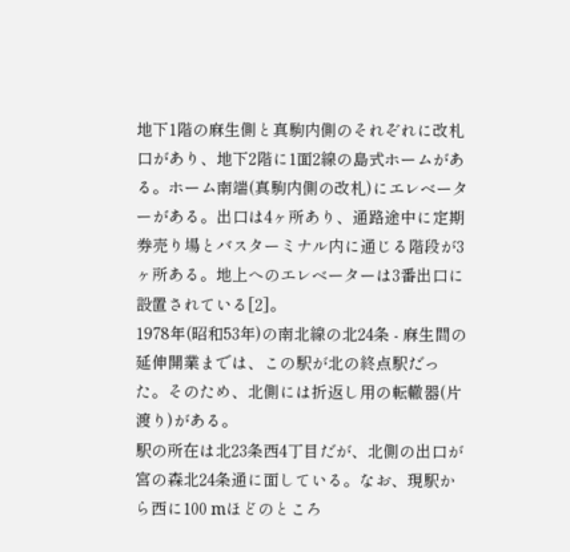地下1階の麻生側と真駒内側のそれぞれに改札口があり、地下2階に1面2線の島式ホームがある。ホーム南端(真駒内側の改札)にエレベーターがある。出口は4ヶ所あり、通路途中に定期券売り場とバスターミナル内に通じる階段が3ヶ所ある。地上へのエレベーターは3番出口に設置されている[2]。
1978年(昭和53年)の南北線の北24条 - 麻生間の延伸開業までは、この駅が北の終点駅だった。そのため、北側には折返し用の転轍器(片渡り)がある。
駅の所在は北23条西4丁目だが、北側の出口が宮の森北24条通に面している。なお、現駅から西に100 mほどのところ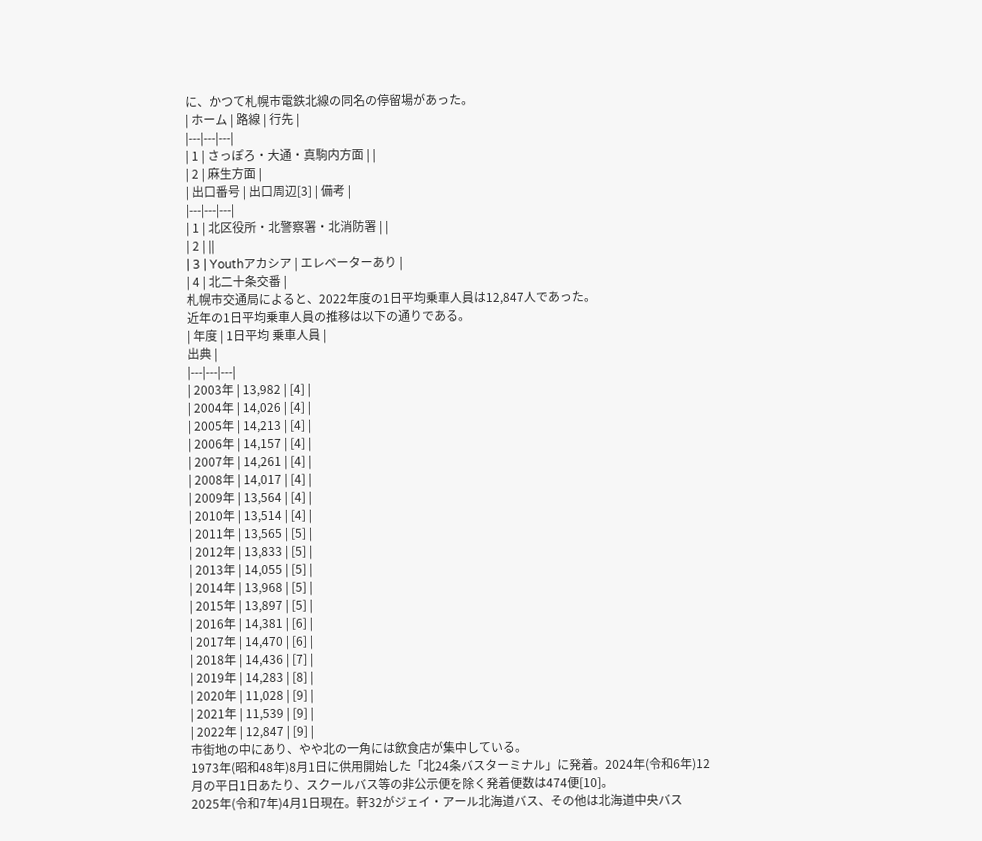に、かつて札幌市電鉄北線の同名の停留場があった。
| ホーム | 路線 | 行先 |
|---|---|---|
| 1 | さっぽろ・大通・真駒内方面 | |
| 2 | 麻生方面 |
| 出口番号 | 出口周辺[3] | 備考 |
|---|---|---|
| 1 | 北区役所・北警察署・北消防署 | |
| 2 | ||
| 3 | Youthアカシア | エレベーターあり |
| 4 | 北二十条交番 |
札幌市交通局によると、2022年度の1日平均乗車人員は12,847人であった。
近年の1日平均乗車人員の推移は以下の通りである。
| 年度 | 1日平均 乗車人員 |
出典 |
|---|---|---|
| 2003年 | 13,982 | [4] |
| 2004年 | 14,026 | [4] |
| 2005年 | 14,213 | [4] |
| 2006年 | 14,157 | [4] |
| 2007年 | 14,261 | [4] |
| 2008年 | 14,017 | [4] |
| 2009年 | 13,564 | [4] |
| 2010年 | 13,514 | [4] |
| 2011年 | 13,565 | [5] |
| 2012年 | 13,833 | [5] |
| 2013年 | 14,055 | [5] |
| 2014年 | 13,968 | [5] |
| 2015年 | 13,897 | [5] |
| 2016年 | 14,381 | [6] |
| 2017年 | 14,470 | [6] |
| 2018年 | 14,436 | [7] |
| 2019年 | 14,283 | [8] |
| 2020年 | 11,028 | [9] |
| 2021年 | 11,539 | [9] |
| 2022年 | 12,847 | [9] |
市街地の中にあり、やや北の一角には飲食店が集中している。
1973年(昭和48年)8月1日に供用開始した「北24条バスターミナル」に発着。2024年(令和6年)12月の平日1日あたり、スクールバス等の非公示便を除く発着便数は474便[10]。
2025年(令和7年)4月1日現在。軒32がジェイ・アール北海道バス、その他は北海道中央バス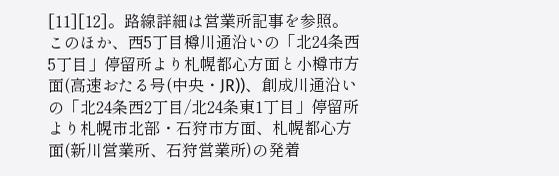[11][12]。路線詳細は営業所記事を参照。
このほか、西5丁目樽川通沿いの「北24条西5丁目」停留所より札幌都心方面と小樽市方面(高速おたる号(中央・JR))、創成川通沿いの「北24条西2丁目/北24条東1丁目」停留所より札幌市北部・石狩市方面、札幌都心方面(新川営業所、石狩営業所)の発着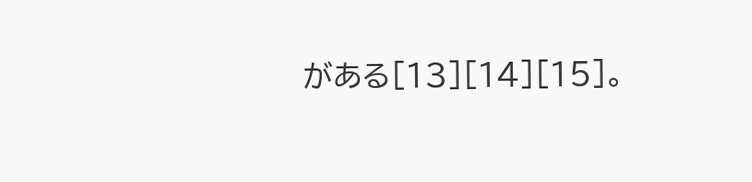がある[13][14][15]。